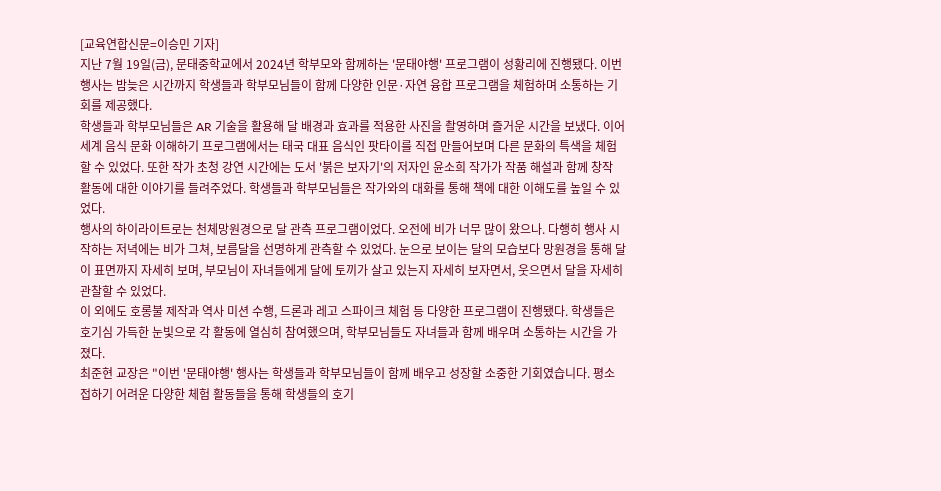[교육연합신문=이승민 기자]
지난 7월 19일(금), 문태중학교에서 2024년 학부모와 함께하는 '문태야행' 프로그램이 성황리에 진행됐다. 이번 행사는 밤늦은 시간까지 학생들과 학부모님들이 함께 다양한 인문·자연 융합 프로그램을 체험하며 소통하는 기회를 제공했다.
학생들과 학부모님들은 AR 기술을 활용해 달 배경과 효과를 적용한 사진을 촬영하며 즐거운 시간을 보냈다. 이어 세계 음식 문화 이해하기 프로그램에서는 태국 대표 음식인 팟타이를 직접 만들어보며 다른 문화의 특색을 체험할 수 있었다. 또한 작가 초청 강연 시간에는 도서 '붉은 보자기'의 저자인 윤소희 작가가 작품 해설과 함께 창작 활동에 대한 이야기를 들려주었다. 학생들과 학부모님들은 작가와의 대화를 통해 책에 대한 이해도를 높일 수 있었다.
행사의 하이라이트로는 천체망원경으로 달 관측 프로그램이었다. 오전에 비가 너무 많이 왔으나. 다행히 행사 시작하는 저녁에는 비가 그쳐, 보름달을 선명하게 관측할 수 있었다. 눈으로 보이는 달의 모습보다 망원경을 통해 달이 표면까지 자세히 보며, 부모님이 자녀들에게 달에 토끼가 살고 있는지 자세히 보자면서, 웃으면서 달을 자세히 관찰할 수 있었다.
이 외에도 호롱불 제작과 역사 미션 수행, 드론과 레고 스파이크 체험 등 다양한 프로그램이 진행됐다. 학생들은 호기심 가득한 눈빛으로 각 활동에 열심히 참여했으며, 학부모님들도 자녀들과 함께 배우며 소통하는 시간을 가졌다.
최준현 교장은 "이번 '문태야행' 행사는 학생들과 학부모님들이 함께 배우고 성장할 소중한 기회였습니다. 평소 접하기 어려운 다양한 체험 활동들을 통해 학생들의 호기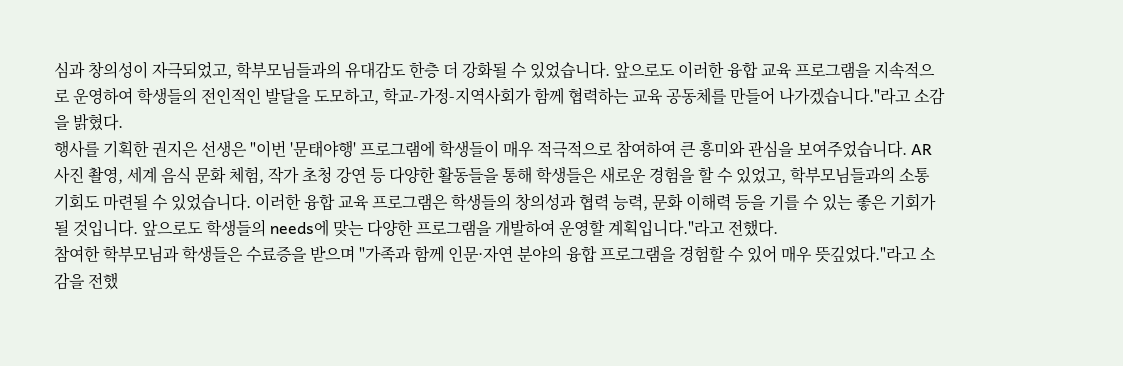심과 창의성이 자극되었고, 학부모님들과의 유대감도 한층 더 강화될 수 있었습니다. 앞으로도 이러한 융합 교육 프로그램을 지속적으로 운영하여 학생들의 전인적인 발달을 도모하고, 학교-가정-지역사회가 함께 협력하는 교육 공동체를 만들어 나가겠습니다."라고 소감을 밝혔다.
행사를 기획한 권지은 선생은 "이번 '문태야행' 프로그램에 학생들이 매우 적극적으로 참여하여 큰 흥미와 관심을 보여주었습니다. AR 사진 촬영, 세계 음식 문화 체험, 작가 초청 강연 등 다양한 활동들을 통해 학생들은 새로운 경험을 할 수 있었고, 학부모님들과의 소통 기회도 마련될 수 있었습니다. 이러한 융합 교육 프로그램은 학생들의 창의성과 협력 능력, 문화 이해력 등을 기를 수 있는 좋은 기회가 될 것입니다. 앞으로도 학생들의 needs에 맞는 다양한 프로그램을 개발하여 운영할 계획입니다."라고 전했다.
참여한 학부모님과 학생들은 수료증을 받으며 "가족과 함께 인문·자연 분야의 융합 프로그램을 경험할 수 있어 매우 뜻깊었다."라고 소감을 전했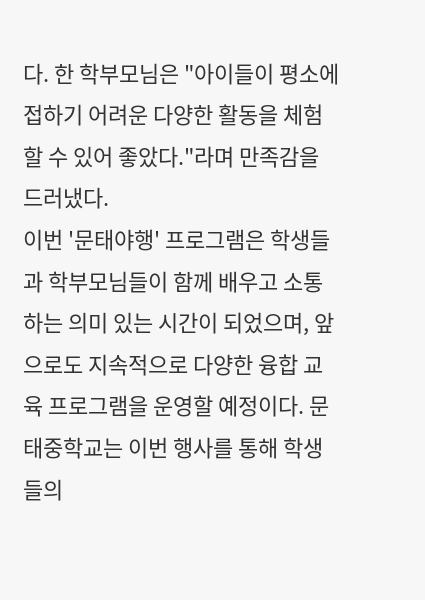다. 한 학부모님은 "아이들이 평소에 접하기 어려운 다양한 활동을 체험할 수 있어 좋았다."라며 만족감을 드러냈다.
이번 '문태야행' 프로그램은 학생들과 학부모님들이 함께 배우고 소통하는 의미 있는 시간이 되었으며, 앞으로도 지속적으로 다양한 융합 교육 프로그램을 운영할 예정이다. 문태중학교는 이번 행사를 통해 학생들의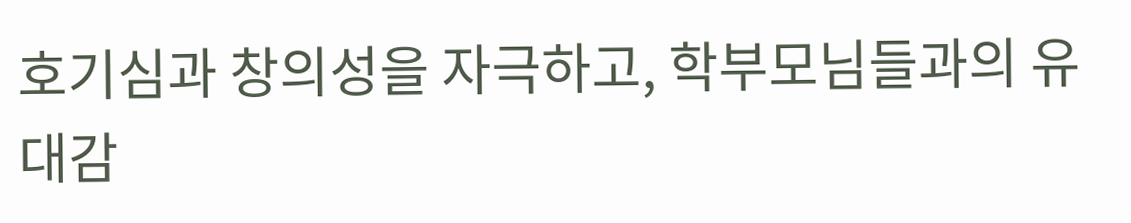호기심과 창의성을 자극하고, 학부모님들과의 유대감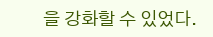을 강화할 수 있었다.